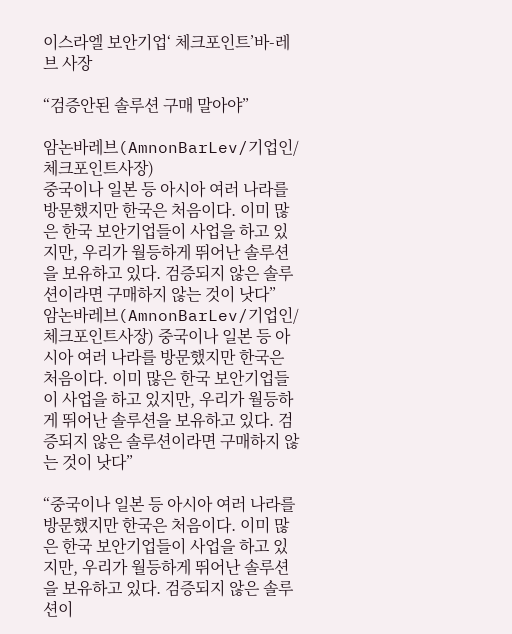이스라엘 보안기업‘ 체크포인트’바-레브 사장

“검증안된 솔루션 구매 말아야”

암논바레브(AmnonBarLev/기업인/체크포인트사장)
중국이나 일본 등 아시아 여러 나라를 방문했지만 한국은 처음이다. 이미 많은 한국 보안기업들이 사업을 하고 있지만, 우리가 월등하게 뛰어난 솔루션을 보유하고 있다. 검증되지 않은 솔루션이라면 구매하지 않는 것이 낫다”
암논바레브(AmnonBarLev/기업인/체크포인트사장) 중국이나 일본 등 아시아 여러 나라를 방문했지만 한국은 처음이다. 이미 많은 한국 보안기업들이 사업을 하고 있지만, 우리가 월등하게 뛰어난 솔루션을 보유하고 있다. 검증되지 않은 솔루션이라면 구매하지 않는 것이 낫다”

“중국이나 일본 등 아시아 여러 나라를 방문했지만 한국은 처음이다. 이미 많은 한국 보안기업들이 사업을 하고 있지만, 우리가 월등하게 뛰어난 솔루션을 보유하고 있다. 검증되지 않은 솔루션이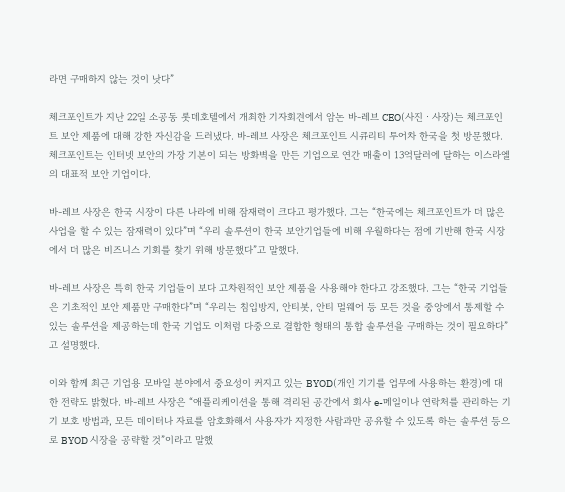라면 구매하지 않는 것이 낫다”

체크포인트가 지난 22일 소공동 롯데호텔에서 개최한 기자회견에서 암논 바-레브 CEO(사진ㆍ사장)는 체크포인트 보안 제품에 대해 강한 자신감을 드러냈다. 바-레브 사장은 체크포인트 시큐리티 투어차 한국을 첫 방문했다. 체크포인트는 인터넷 보안의 가장 기본이 되는 방화벽을 만든 기업으로 연간 매출이 13억달러에 달하는 이스라엘의 대표적 보안 기업이다.

바-레브 사장은 한국 시장이 다른 나라에 비해 잠재력이 크다고 평가했다. 그는 “한국에는 체크포인트가 더 많은 사업을 할 수 있는 잠재력이 있다”며 “우리 솔루션이 한국 보안기업들에 비해 우월하다는 점에 기반해 한국 시장에서 더 많은 비즈니스 기회를 찾기 위해 방문했다”고 말했다.

바-레브 사장은 특히 한국 기업들이 보다 고차원적인 보안 제품을 사용해야 한다고 강조했다. 그는 “한국 기업들은 기초적인 보안 제품만 구매한다”며 “우리는 침입방지, 안티봇, 안티 멀웨어 등 모든 것을 중앙에서 통제할 수 있는 솔루션을 제공하는데 한국 기업도 이처럼 다중으로 결합한 형태의 통합 솔루션을 구매하는 것이 필요하다”고 설명했다.

이와 함께 최근 기업용 모바일 분야에서 중요성이 커지고 있는 BYOD(개인 기기를 업무에 사용하는 환경)에 대한 전략도 밝혔다. 바-레브 사장은 “애플리케이션을 통해 격리된 공간에서 회사 e-메일이나 연락처를 관리하는 기기 보호 방법과, 모든 데이터나 자료를 암호화해서 사용자가 지정한 사람과만 공유할 수 있도록 하는 솔루션 등으로 BYOD 시장을 공략할 것”이라고 말했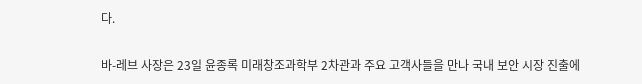다.

바-레브 사장은 23일 윤종록 미래창조과학부 2차관과 주요 고객사들을 만나 국내 보안 시장 진출에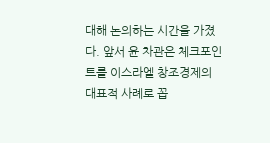대해 논의하는 시간을 가졌다. 앞서 윤 차관은 체크포인트를 이스라엘 창조경제의 대표적 사례로 꼽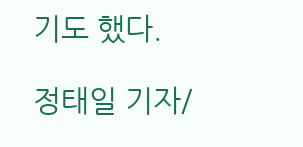기도 했다.

정태일 기자/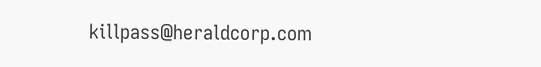killpass@heraldcorp.com